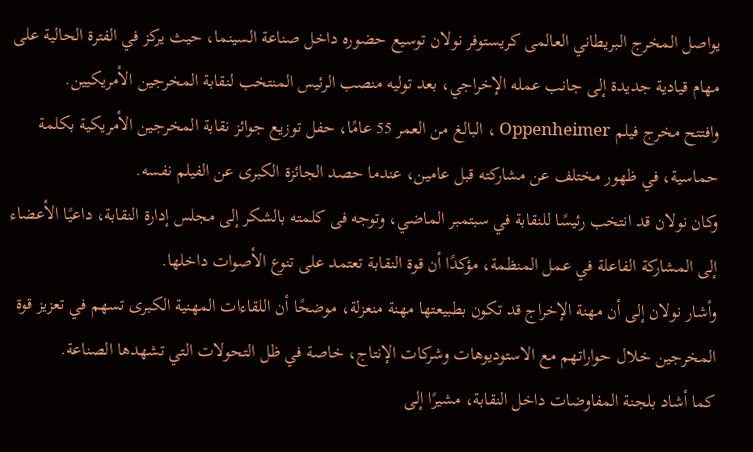يواصل المخرج البريطاني العالمى كريستوفر نولان توسيع حضوره داخل صناعة السينما، حيث يركز في الفترة الحالية على مهام قيادية جديدة إلى جانب عمله الإخراجي، بعد توليه منصب الرئيس المنتخب لنقابة المخرجين الأمريكيين.
وافتتح مخرج فيلم Oppenheimer ، البالغ من العمر 55 عامًا، حفل توزيع جوائز نقابة المخرجين الأمريكية بكلمة حماسية، في ظهور مختلف عن مشاركته قبل عامين، عندما حصد الجائزة الكبرى عن الفيلم نفسه.
وكان نولان قد انتخب رئيسًا للنقابة في سبتمبر الماضي، وتوجه فى كلمته بالشكر إلى مجلس إدارة النقابة، داعيًا الأعضاء إلى المشاركة الفاعلة في عمل المنظمة، مؤكدًا أن قوة النقابة تعتمد على تنوع الأصوات داخلها.
وأشار نولان إلى أن مهنة الإخراج قد تكون بطبيعتها مهنة منعزلة، موضحًا أن اللقاءات المهنية الكبرى تسهم في تعزيز قوة المخرجين خلال حواراتهم مع الاستوديوهات وشركات الإنتاج، خاصة في ظل التحولات التي تشهدها الصناعة.
كما أشاد بلجنة المفاوضات داخل النقابة، مشيرًا إلى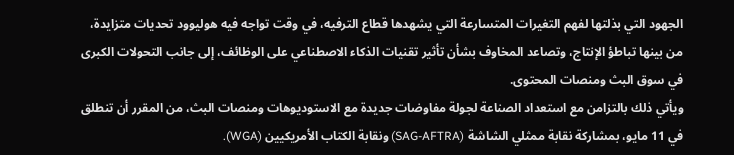الجهود التي بذلتها لفهم التغيرات المتسارعة التي يشهدها قطاع الترفيه، في وقت تواجه فيه هوليوود تحديات متزايدة، من بينها تباطؤ الإنتاج، وتصاعد المخاوف بشأن تأثير تقنيات الذكاء الاصطناعي على الوظائف، إلى جانب التحولات الكبرى في سوق البث ومنصات المحتوى.
ويأتي ذلك بالتزامن مع استعداد الصناعة لجولة مفاوضات جديدة مع الاستوديوهات ومنصات البث، من المقرر أن تنطلق في 11 مايو، بمشاركة نقابة ممثلي الشاشة (SAG-AFTRA) ونقابة الكتاب الأمريكيين (WGA).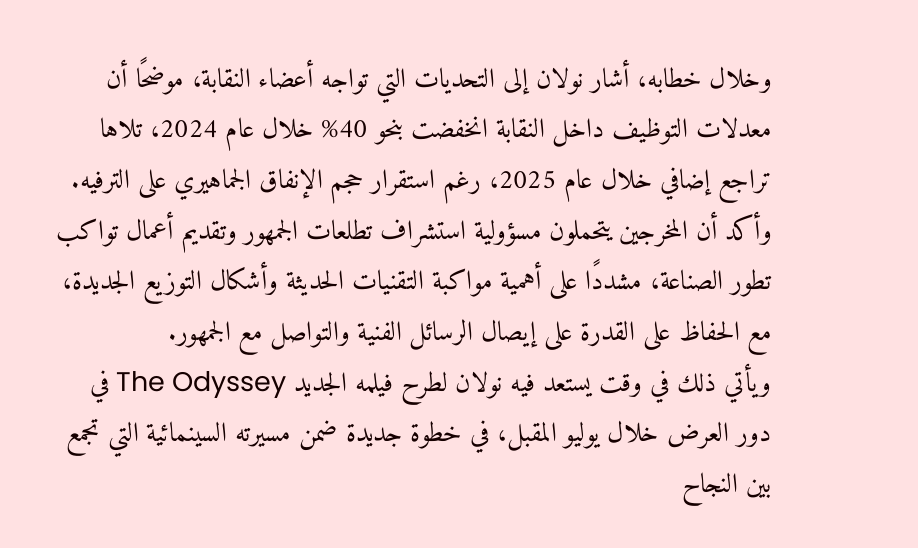وخلال خطابه، أشار نولان إلى التحديات التي تواجه أعضاء النقابة، موضحًا أن معدلات التوظيف داخل النقابة انخفضت بنحو 40% خلال عام 2024، تلاها تراجع إضافي خلال عام 2025، رغم استقرار حجم الإنفاق الجماهيري على الترفيه.
وأكد أن المخرجين يتحملون مسؤولية استشراف تطلعات الجمهور وتقديم أعمال تواكب تطور الصناعة، مشددًا على أهمية مواكبة التقنيات الحديثة وأشكال التوزيع الجديدة، مع الحفاظ على القدرة على إيصال الرسائل الفنية والتواصل مع الجمهور.
ويأتي ذلك في وقت يستعد فيه نولان لطرح فيلمه الجديد The Odyssey في دور العرض خلال يوليو المقبل، في خطوة جديدة ضمن مسيرته السينمائية التي تجمع بين النجاح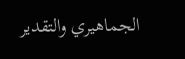الجماهيري والتقدير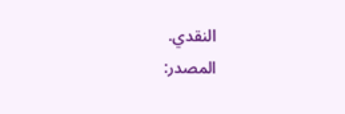النقدي.
المصدر: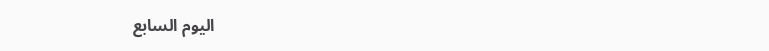اليوم السابع